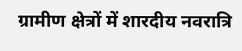ग्रामीण क्षेत्रों में शारदीय नवरात्रि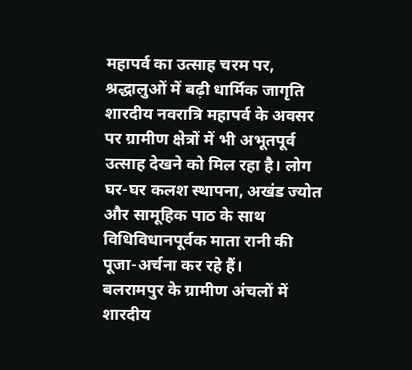महापर्व का उत्साह चरम पर, श्रद्धालुओं में बढ़ी धार्मिक जागृति
शारदीय नवरात्रि महापर्व के अवसर पर ग्रामीण क्षेत्रों में भी अभूतपूर्व उत्साह देखने को मिल रहा है। लोग घर-घर कलश स्थापना, अखंड ज्योत और सामूहिक पाठ के साथ विधिविधानपूर्वक माता रानी की पूजा-अर्चना कर रहे हैं।
बलरामपुर के ग्रामीण अंचलों में शारदीय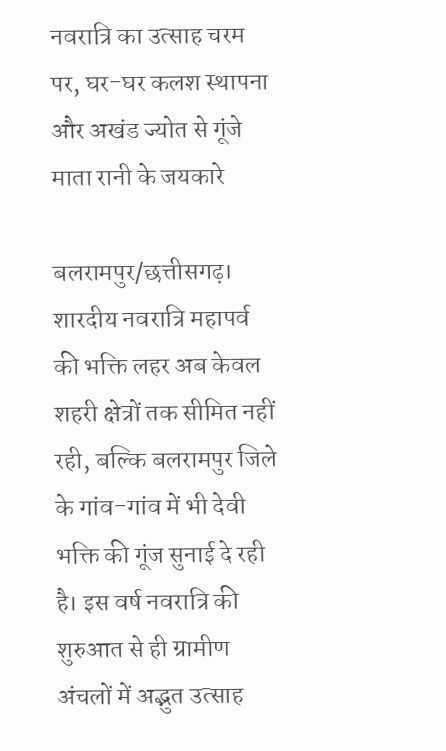नवरात्रि का उत्साह चरम पर, घर-घर कलश स्थापना और अखंड ज्योत से गूंजे माता रानी के जयकारे

बलरामपुर/छत्तीसगढ़। शारदीय नवरात्रि महापर्व की भक्ति लहर अब केवल शहरी क्षेत्रों तक सीमित नहीं रही, बल्कि बलरामपुर जिले के गांव-गांव में भी देवी भक्ति की गूंज सुनाई दे रही है। इस वर्ष नवरात्रि की शुरुआत से ही ग्रामीण अंचलों में अद्भुत उत्साह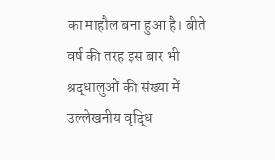का माहौल बना हुआ है। बीते वर्ष की तरह इस बार भी श्रद्धालुओं की संख्या में उल्लेखनीय वृद्धि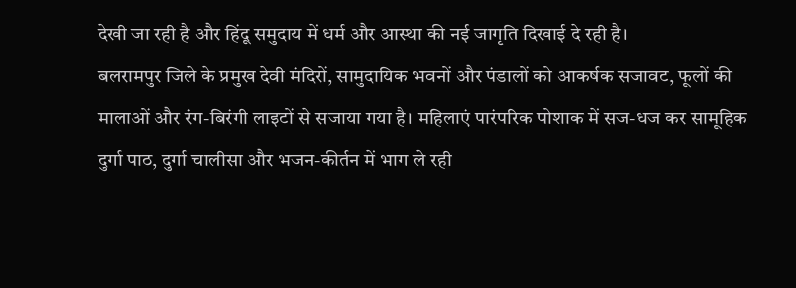देखी जा रही है और हिंदू समुदाय में धर्म और आस्था की नई जागृति दिखाई दे रही है।
बलरामपुर जिले के प्रमुख देवी मंदिरों, सामुदायिक भवनों और पंडालों को आकर्षक सजावट, फूलों की मालाओं और रंग-बिरंगी लाइटों से सजाया गया है। महिलाएं पारंपरिक पोशाक में सज-धज कर सामूहिक दुर्गा पाठ, दुर्गा चालीसा और भजन-कीर्तन में भाग ले रही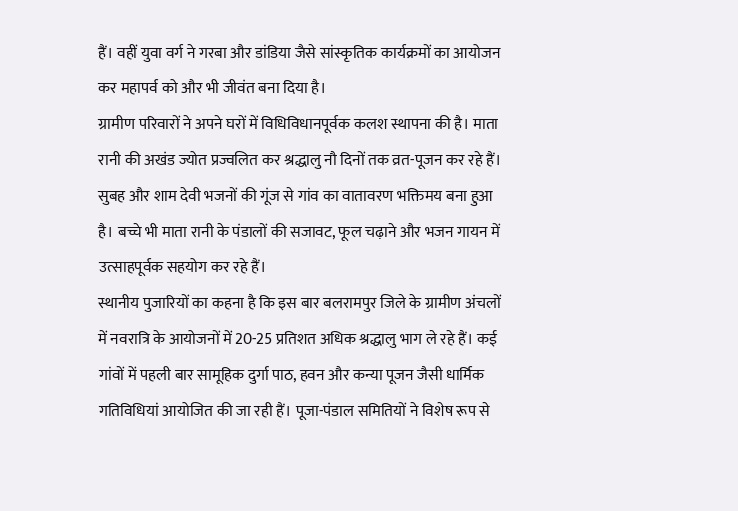हैं। वहीं युवा वर्ग ने गरबा और डांडिया जैसे सांस्कृतिक कार्यक्रमों का आयोजन कर महापर्व को और भी जीवंत बना दिया है।
ग्रामीण परिवारों ने अपने घरों में विधिविधानपूर्वक कलश स्थापना की है। माता रानी की अखंड ज्योत प्रज्वलित कर श्रद्धालु नौ दिनों तक व्रत-पूजन कर रहे हैं। सुबह और शाम देवी भजनों की गूंज से गांव का वातावरण भक्तिमय बना हुआ है। बच्चे भी माता रानी के पंडालों की सजावट, फूल चढ़ाने और भजन गायन में उत्साहपूर्वक सहयोग कर रहे हैं।
स्थानीय पुजारियों का कहना है कि इस बार बलरामपुर जिले के ग्रामीण अंचलों में नवरात्रि के आयोजनों में 20-25 प्रतिशत अधिक श्रद्धालु भाग ले रहे हैं। कई गांवों में पहली बार सामूहिक दुर्गा पाठ, हवन और कन्या पूजन जैसी धार्मिक गतिविधियां आयोजित की जा रही हैं। पूजा-पंडाल समितियों ने विशेष रूप से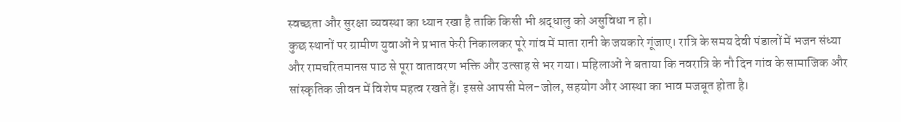स्वच्छता और सुरक्षा व्यवस्था का ध्यान रखा है ताकि किसी भी श्रद्धालु को असुविधा न हो।
कुछ स्थानों पर ग्रामीण युवाओं ने प्रभात फेरी निकालकर पूरे गांव में माता रानी के जयकारे गूंजाए। रात्रि के समय देवी पंडालों में भजन संध्या और रामचरितमानस पाठ से पूरा वातावरण भक्ति और उत्साह से भर गया। महिलाओं ने बताया कि नवरात्रि के नौ दिन गांव के सामाजिक और सांस्कृतिक जीवन में विशेष महत्व रखते हैं। इससे आपसी मेल-जोल, सहयोग और आस्था का भाव मजबूत होता है।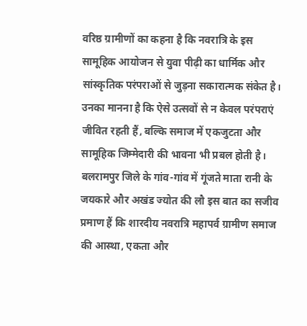वरिष्ठ ग्रामीणों का कहना है कि नवरात्रि के इस सामूहिक आयोजन से युवा पीढ़ी का धार्मिक और सांस्कृतिक परंपराओं से जुड़ना सकारात्मक संकेत है। उनका मानना है कि ऐसे उत्सवों से न केवल परंपराएं जीवित रहती हैं, बल्कि समाज में एकजुटता और सामूहिक जिम्मेदारी की भावना भी प्रबल होती है।
बलरामपुर जिले के गांव-गांव में गूंजते माता रानी के जयकारे और अखंड ज्योत की लौ इस बात का सजीव प्रमाण हैं कि शारदीय नवरात्रि महापर्व ग्रामीण समाज की आस्था, एकता और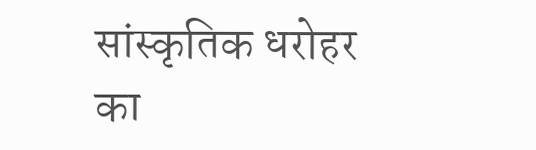सांस्कृतिक धरोहर का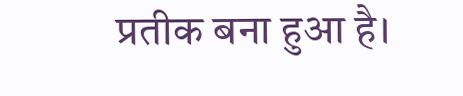प्रतीक बना हुआ है।